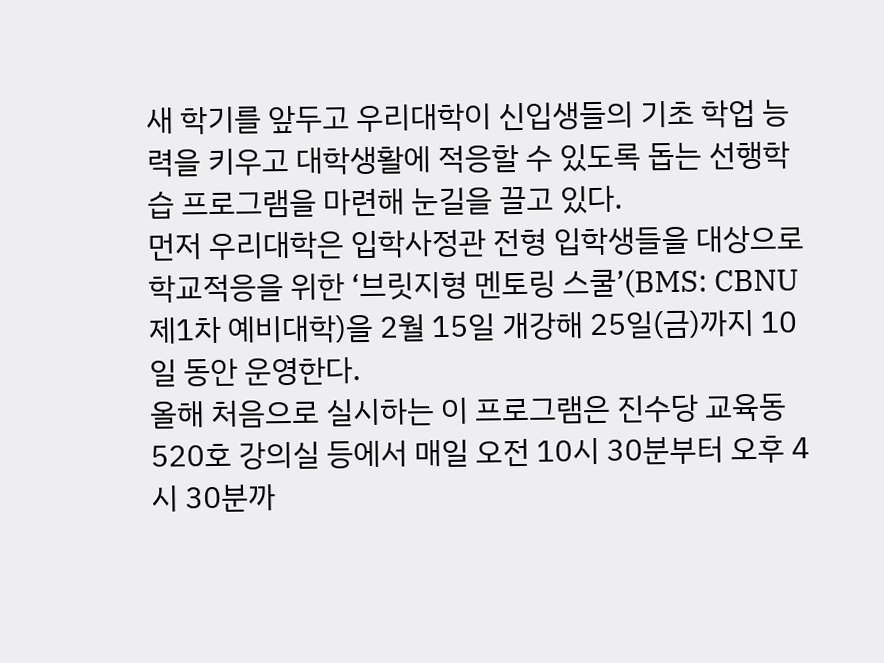새 학기를 앞두고 우리대학이 신입생들의 기초 학업 능력을 키우고 대학생활에 적응할 수 있도록 돕는 선행학습 프로그램을 마련해 눈길을 끌고 있다.
먼저 우리대학은 입학사정관 전형 입학생들을 대상으로 학교적응을 위한 ‘브릿지형 멘토링 스쿨’(BMS: CBNU 제1차 예비대학)을 2월 15일 개강해 25일(금)까지 10일 동안 운영한다.
올해 처음으로 실시하는 이 프로그램은 진수당 교육동 520호 강의실 등에서 매일 오전 10시 30분부터 오후 4시 30분까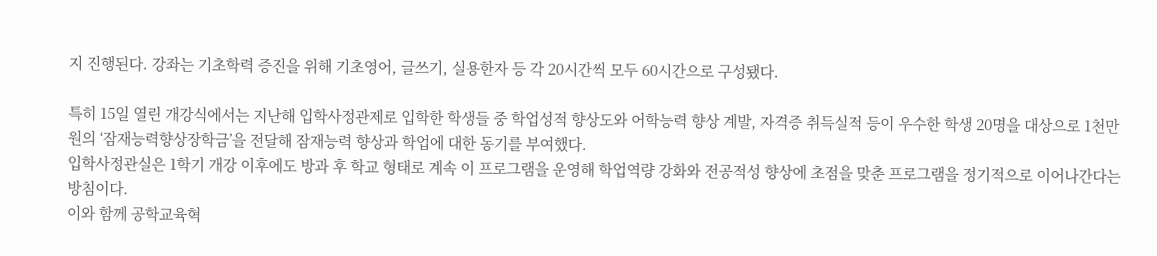지 진행된다. 강좌는 기초학력 증진을 위해 기초영어, 글쓰기, 실용한자 등 각 20시간씩 모두 60시간으로 구성됐다.

특히 15일 열린 개강식에서는 지난해 입학사정관제로 입학한 학생들 중 학업성적 향상도와 어학능력 향상 계발, 자격증 취득실적 등이 우수한 학생 20명을 대상으로 1천만 원의 ‘잠재능력향상장학금’을 전달해 잠재능력 향상과 학업에 대한 동기를 부여했다.
입학사정관실은 1학기 개강 이후에도 방과 후 학교 형태로 계속 이 프로그램을 운영해 학업역량 강화와 전공적성 향상에 초점을 맞춘 프로그램을 정기적으로 이어나간다는 방침이다.
이와 함께 공학교육혁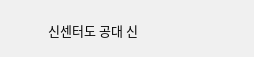신센터도 공대 신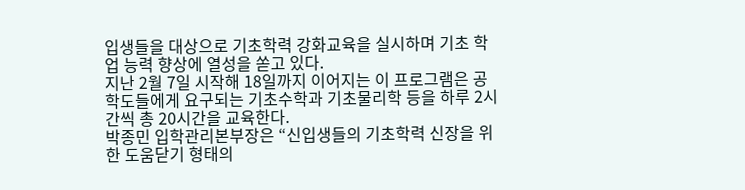입생들을 대상으로 기초학력 강화교육을 실시하며 기초 학업 능력 향상에 열성을 쏟고 있다.
지난 2월 7일 시작해 18일까지 이어지는 이 프로그램은 공학도들에게 요구되는 기초수학과 기초물리학 등을 하루 2시간씩 총 20시간을 교육한다.
박종민 입학관리본부장은 “신입생들의 기초학력 신장을 위한 도움닫기 형태의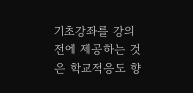기초강좌를 강의 전에 제공하는 것은 학교적응도 향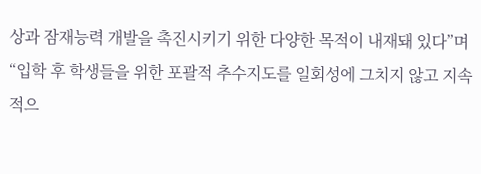상과 잠재능력 개발을 촉진시키기 위한 다양한 목적이 내재돼 있다”며 “입학 후 학생들을 위한 포괄적 추수지도를 일회성에 그치지 않고 지속적으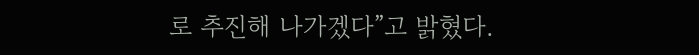로 추진해 나가겠다”고 밝혔다.